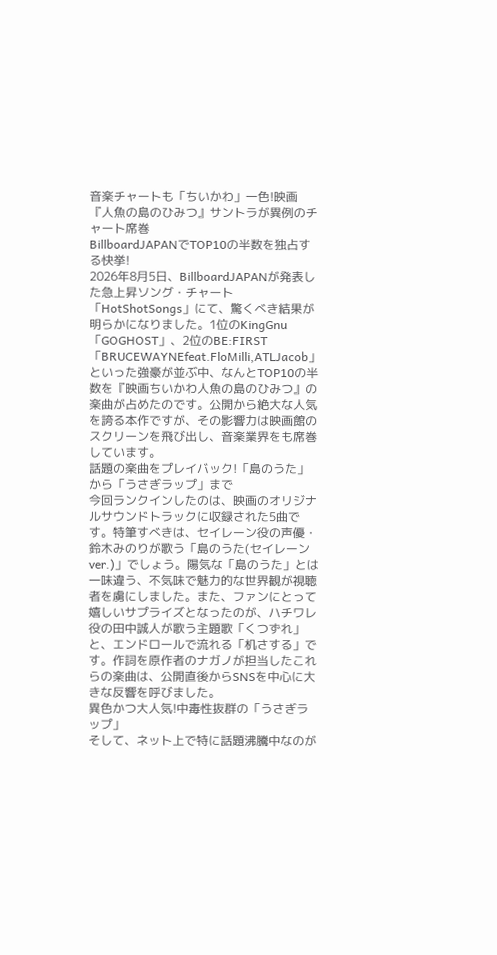音楽チャートも「ちいかわ」一色!映画『人魚の島のひみつ』サントラが異例のチャート席巻
BillboardJAPANでTOP10の半数を独占する快挙!
2026年8月5日、BillboardJAPANが発表した急上昇ソング・チャート「HotShotSongs」にて、驚くべき結果が明らかになりました。1位のKingGnu「GOGHOST」、2位のBE:FIRST「BRUCEWAYNEfeat.FloMilli,ATLJacob」といった強豪が並ぶ中、なんとTOP10の半数を『映画ちいかわ人魚の島のひみつ』の楽曲が占めたのです。公開から絶大な人気を誇る本作ですが、その影響力は映画館のスクリーンを飛び出し、音楽業界をも席巻しています。
話題の楽曲をプレイバック!「島のうた」から「うさぎラップ」まで
今回ランクインしたのは、映画のオリジナルサウンドトラックに収録された5曲です。特筆すべきは、セイレーン役の声優・鈴木みのりが歌う「島のうた(セイレーンver.)」でしょう。陽気な「島のうた」とは一味違う、不気味で魅力的な世界観が視聴者を虜にしました。また、ファンにとって嬉しいサプライズとなったのが、ハチワレ役の田中誠人が歌う主題歌「くつずれ」と、エンドロールで流れる「机さする」です。作詞を原作者のナガノが担当したこれらの楽曲は、公開直後からSNSを中心に大きな反響を呼びました。
異色かつ大人気!中毒性抜群の「うさぎラップ」
そして、ネット上で特に話題沸騰中なのが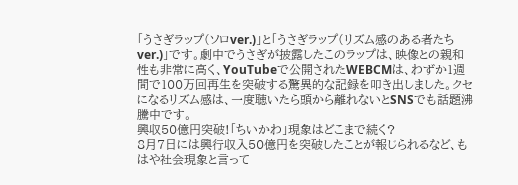「うさぎラップ(ソロver.)」と「うさぎラップ(リズム感のある者たちver.)」です。劇中でうさぎが披露したこのラップは、映像との親和性も非常に高く、YouTubeで公開されたWEBCMは、わずか1週間で100万回再生を突破する驚異的な記録を叩き出しました。クセになるリズム感は、一度聴いたら頭から離れないとSNSでも話題沸騰中です。
興収50億円突破!「ちいかわ」現象はどこまで続く?
8月7日には興行収入50億円を突破したことが報じられるなど、もはや社会現象と言って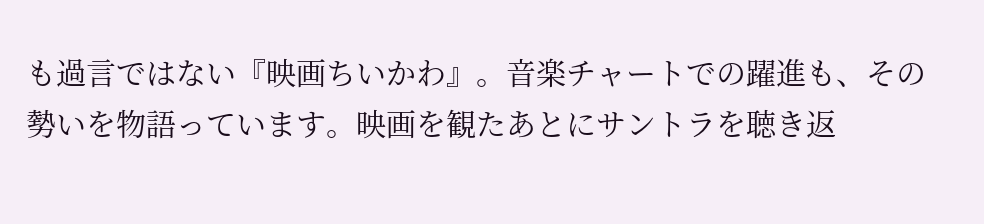も過言ではない『映画ちいかわ』。音楽チャートでの躍進も、その勢いを物語っています。映画を観たあとにサントラを聴き返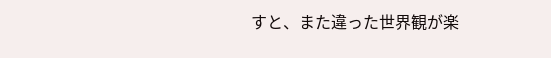すと、また違った世界観が楽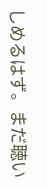しめるはず。まだ聴い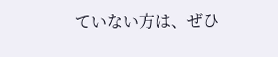ていない方は、ぜひ